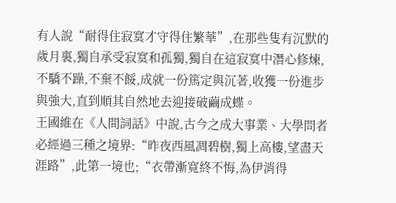有人說“耐得住寂寞才守得住繁華”,在那些隻有沉默的歲月裏,獨自承受寂寞和孤獨,獨自在這寂寞中潛心修煉,不驕不躁,不棄不餒,成就一份篤定與沉著,收獲一份進步與強大,直到順其自然地去迎接破繭成蝶。
王國維在《人間詞話》中說,古今之成大事業、大學問者必經過三種之境界:“昨夜西風凋碧樹,獨上高樓,望盡天涯路”,此第一境也;“衣帶漸寬終不悔,為伊消得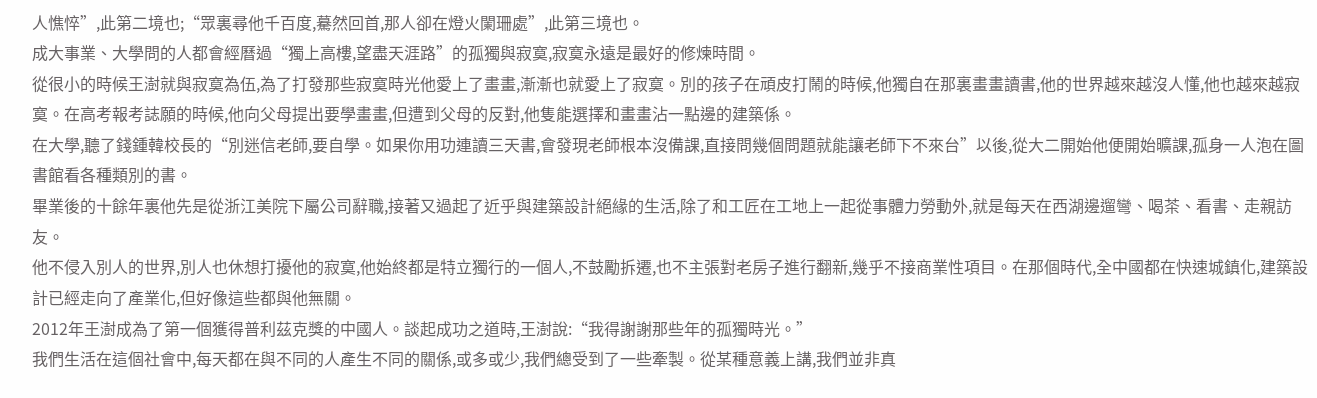人憔悴”,此第二境也;“眾裏尋他千百度,驀然回首,那人卻在燈火闌珊處”,此第三境也。
成大事業、大學問的人都會經曆過“獨上高樓,望盡天涯路”的孤獨與寂寞,寂寞永遠是最好的修煉時間。
從很小的時候王澍就與寂寞為伍,為了打發那些寂寞時光他愛上了畫畫,漸漸也就愛上了寂寞。別的孩子在頑皮打鬧的時候,他獨自在那裏畫畫讀書,他的世界越來越沒人懂,他也越來越寂寞。在高考報考誌願的時候,他向父母提出要學畫畫,但遭到父母的反對,他隻能選擇和畫畫沾一點邊的建築係。
在大學,聽了錢鍾韓校長的“別迷信老師,要自學。如果你用功連讀三天書,會發現老師根本沒備課,直接問幾個問題就能讓老師下不來台”以後,從大二開始他便開始曠課,孤身一人泡在圖書館看各種類別的書。
畢業後的十餘年裏他先是從浙江美院下屬公司辭職,接著又過起了近乎與建築設計絕緣的生活,除了和工匠在工地上一起從事體力勞動外,就是每天在西湖邊遛彎、喝茶、看書、走親訪友。
他不侵入別人的世界,別人也休想打擾他的寂寞,他始終都是特立獨行的一個人,不鼓勵拆遷,也不主張對老房子進行翻新,幾乎不接商業性項目。在那個時代,全中國都在快速城鎮化,建築設計已經走向了產業化,但好像這些都與他無關。
2012年王澍成為了第一個獲得普利茲克獎的中國人。談起成功之道時,王澍說:“我得謝謝那些年的孤獨時光。”
我們生活在這個社會中,每天都在與不同的人產生不同的關係,或多或少,我們總受到了一些牽製。從某種意義上講,我們並非真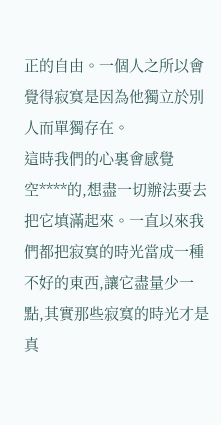正的自由。一個人之所以會覺得寂寞是因為他獨立於別人而單獨存在。
這時我們的心裏會感覺空****的,想盡一切辦法要去把它填滿起來。一直以來我們都把寂寞的時光當成一種不好的東西,讓它盡量少一點,其實那些寂寞的時光才是真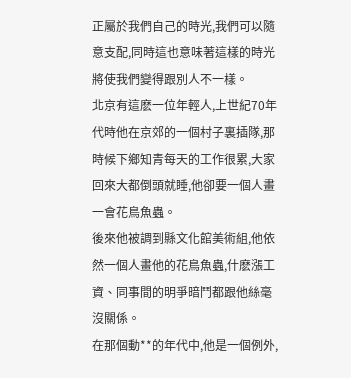正屬於我們自己的時光,我們可以隨意支配,同時這也意味著這樣的時光將使我們變得跟別人不一樣。
北京有這麽一位年輕人,上世紀70年代時他在京郊的一個村子裏插隊,那時候下鄉知青每天的工作很累,大家回來大都倒頭就睡,他卻要一個人畫一會花鳥魚蟲。
後來他被調到縣文化館美術組,他依然一個人畫他的花鳥魚蟲,什麽漲工資、同事間的明爭暗鬥都跟他絲毫沒關係。
在那個動**的年代中,他是一個例外,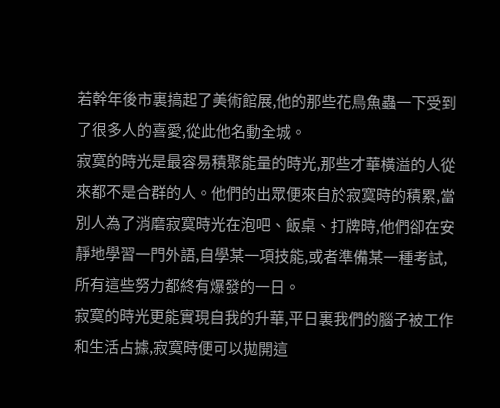若幹年後市裏搞起了美術館展,他的那些花鳥魚蟲一下受到了很多人的喜愛,從此他名動全城。
寂寞的時光是最容易積聚能量的時光,那些才華橫溢的人從來都不是合群的人。他們的出眾便來自於寂寞時的積累,當別人為了消磨寂寞時光在泡吧、飯桌、打牌時,他們卻在安靜地學習一門外語,自學某一項技能,或者準備某一種考試,所有這些努力都終有爆發的一日。
寂寞的時光更能實現自我的升華,平日裏我們的腦子被工作和生活占據,寂寞時便可以拋開這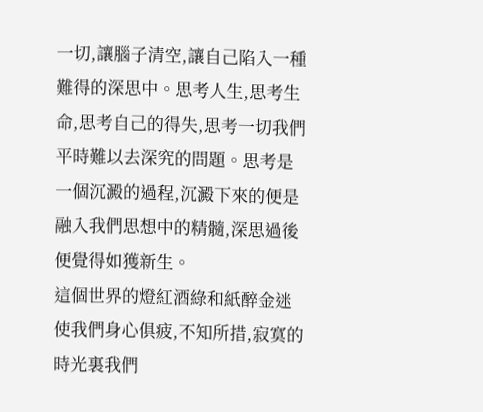一切,讓腦子清空,讓自己陷入一種難得的深思中。思考人生,思考生命,思考自己的得失,思考一切我們平時難以去深究的問題。思考是一個沉澱的過程,沉澱下來的便是融入我們思想中的精髓,深思過後便覺得如獲新生。
這個世界的燈紅酒綠和紙醉金迷使我們身心俱疲,不知所措,寂寞的時光裏我們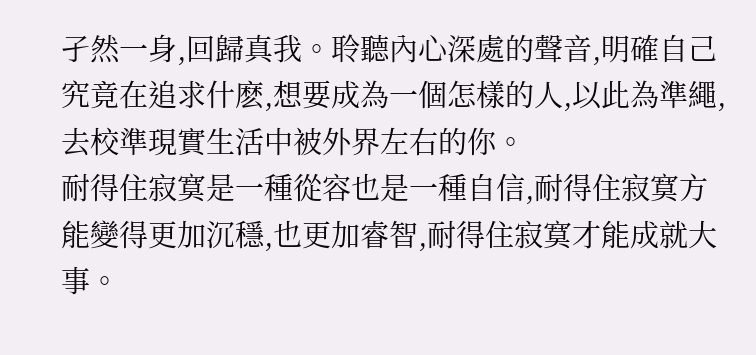孑然一身,回歸真我。聆聽內心深處的聲音,明確自己究竟在追求什麽,想要成為一個怎樣的人,以此為準繩,去校準現實生活中被外界左右的你。
耐得住寂寞是一種從容也是一種自信,耐得住寂寞方能變得更加沉穩,也更加睿智,耐得住寂寞才能成就大事。